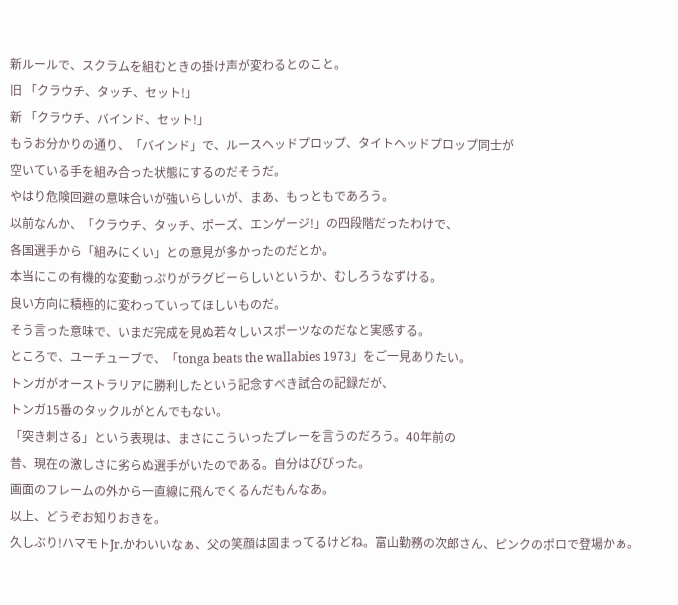新ルールで、スクラムを組むときの掛け声が変わるとのこと。
旧 「クラウチ、タッチ、セット!」
新 「クラウチ、バインド、セット!」
もうお分かりの通り、「バインド」で、ルースヘッドプロップ、タイトヘッドプロップ同士が
空いている手を組み合った状態にするのだそうだ。
やはり危険回避の意味合いが強いらしいが、まあ、もっともであろう。
以前なんか、「クラウチ、タッチ、ポーズ、エンゲージ!」の四段階だったわけで、
各国選手から「組みにくい」との意見が多かったのだとか。
本当にこの有機的な変動っぷりがラグビーらしいというか、むしろうなずける。
良い方向に積極的に変わっていってほしいものだ。
そう言った意味で、いまだ完成を見ぬ若々しいスポーツなのだなと実感する。
ところで、ユーチューブで、「tonga beats the wallabies 1973」をご一見ありたい。
トンガがオーストラリアに勝利したという記念すべき試合の記録だが、
トンガ15番のタックルがとんでもない。
「突き刺さる」という表現は、まさにこういったプレーを言うのだろう。40年前の
昔、現在の激しさに劣らぬ選手がいたのである。自分はびびった。
画面のフレームの外から一直線に飛んでくるんだもんなあ。
以上、どうぞお知りおきを。
久しぶり!ハマモトJr.かわいいなぁ、父の笑顔は固まってるけどね。富山勤務の次郎さん、ピンクのポロで登場かぁ。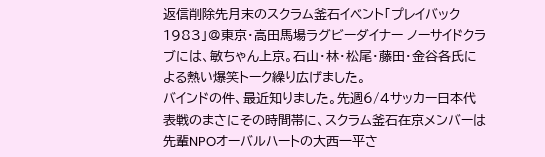返信削除先月末のスクラム釜石イベント「プレイバック1983」@東京・高田馬場ラグビーダイナー ノーサイドクラブには、敏ちゃん上京。石山・林・松尾・藤田・金谷各氏による熱い爆笑トーク繰り広げました。
バインドの件、最近知りました。先週6/4サッカー日本代表戦のまさにその時間帯に、スクラム釜石在京メンバーは先輩NPOオーバルハートの大西一平さ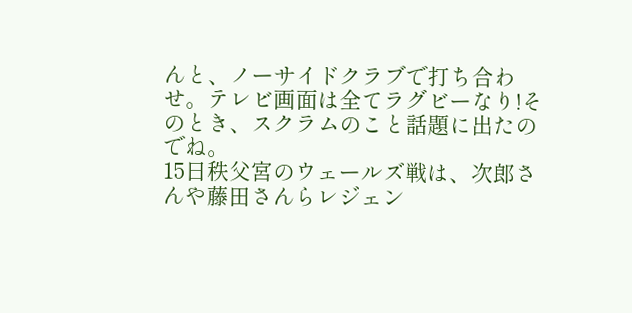んと、ノーサイドクラブで打ち合わせ。テレビ画面は全てラグビーなり!そのとき、スクラムのこと話題に出たのでね。
15日秩父宮のウェールズ戦は、次郎さんや藤田さんらレジェン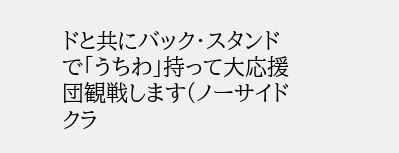ドと共にバック・スタンドで「うちわ」持って大応援団観戦します(ノーサイドクラ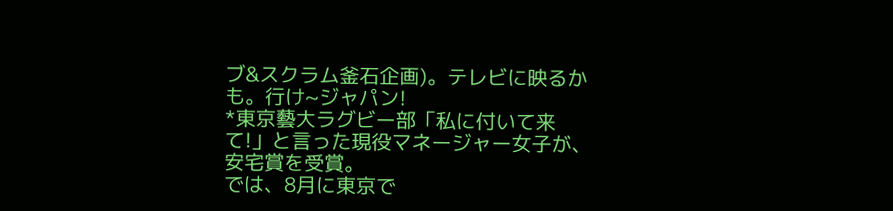ブ&スクラム釜石企画)。テレビに映るかも。行け~ジャパン!
*東京藝大ラグビー部「私に付いて来て!」と言った現役マネージャー女子が、安宅賞を受賞。
では、8月に東京で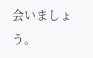会いましょう。